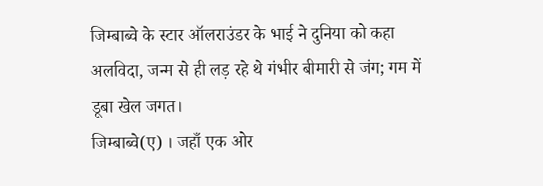जिम्बाब्वे के स्टार ऑलराउंडर के भाई ने दुनिया को कहा अलविदा, जन्म से ही लड़ रहे थे गंभीर बीमारी से जंग; गम में डूबा खेल जगत।
जिम्बाब्वे(ए) । जहाँ एक ओर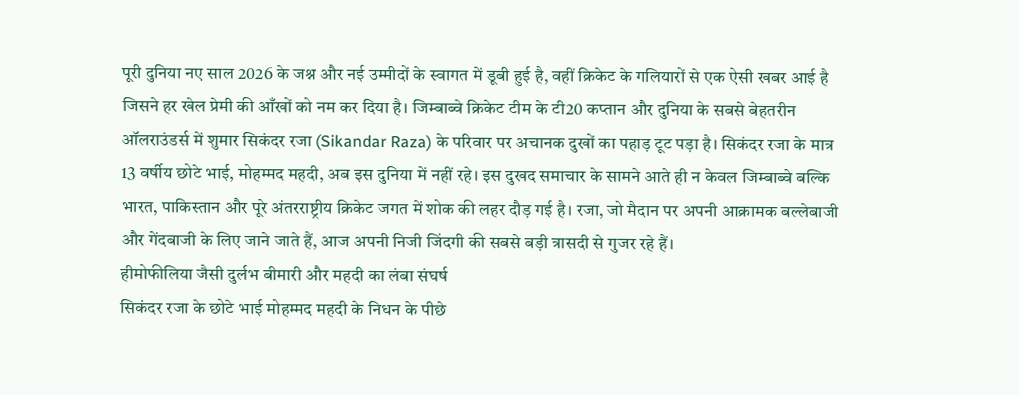पूरी दुनिया नए साल 2026 के जश्न और नई उम्मीदों के स्वागत में डूबी हुई है, वहीं क्रिकेट के गलियारों से एक ऐसी खबर आई है जिसने हर खेल प्रेमी की आँखों को नम कर दिया है। जिम्बाब्वे क्रिकेट टीम के टी20 कप्तान और दुनिया के सबसे बेहतरीन ऑलराउंडर्स में शुमार सिकंदर रजा (Sikandar Raza) के परिवार पर अचानक दुखों का पहाड़ टूट पड़ा है। सिकंदर रजा के मात्र 13 वर्षीय छोटे भाई, मोहम्मद महदी, अब इस दुनिया में नहीं रहे। इस दुखद समाचार के सामने आते ही न केवल जिम्बाब्वे बल्कि भारत, पाकिस्तान और पूरे अंतरराष्ट्रीय क्रिकेट जगत में शोक की लहर दौड़ गई है। रजा, जो मैदान पर अपनी आक्रामक बल्लेबाजी और गेंदबाजी के लिए जाने जाते हैं, आज अपनी निजी जिंदगी की सबसे बड़ी त्रासदी से गुजर रहे हैं।
हीमोफीलिया जैसी दुर्लभ बीमारी और महदी का लंबा संघर्ष
सिकंदर रजा के छोटे भाई मोहम्मद महदी के निधन के पीछे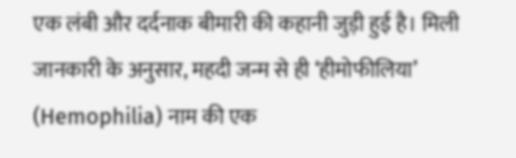एक लंबी और दर्दनाक बीमारी की कहानी जुड़ी हुई है। मिली जानकारी के अनुसार, महदी जन्म से ही ‘हीमोफीलिया’ (Hemophilia) नाम की एक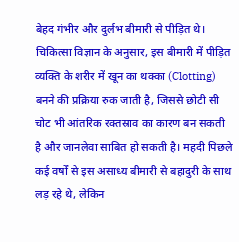बेहद गंभीर और दुर्लभ बीमारी से पीड़ित थे। चिकित्सा विज्ञान के अनुसार, इस बीमारी में पीड़ित व्यक्ति के शरीर में खून का थक्का (Clotting) बनने की प्रक्रिया रुक जाती है, जिससे छोटी सी चोट भी आंतरिक रक्तस्राव का कारण बन सकती है और जानलेवा साबित हो सकती है। महदी पिछले कई वर्षों से इस असाध्य बीमारी से बहादुरी के साथ लड़ रहे थे, लेकिन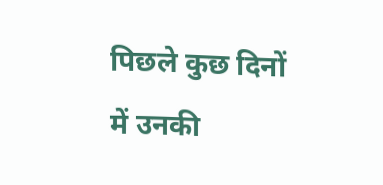पिछले कुछ दिनों में उनकी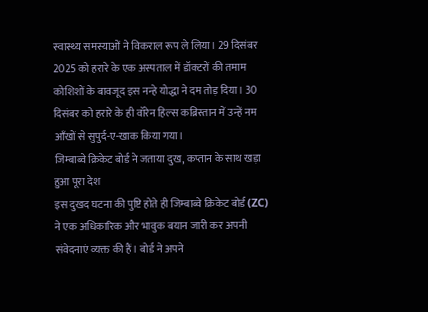स्वास्थ्य समस्याओं ने विकराल रूप ले लिया। 29 दिसंबर 2025 को हरारे के एक अस्पताल में डॉक्टरों की तमाम कोशिशों के बावजूद इस नन्हे योद्धा ने दम तोड़ दिया। 30 दिसंबर को हरारे के ही वॉरेन हिल्स कब्रिस्तान में उन्हें नम आँखों से सुपुर्द-ए-खाक किया गया।
जिम्बाब्वे क्रिकेट बोर्ड ने जताया दुख, कप्तान के साथ खड़ा हुआ पूरा देश
इस दुखद घटना की पुष्टि होते ही जिम्बाब्वे क्रिकेट बोर्ड (ZC) ने एक अधिकारिक और भावुक बयान जारी कर अपनी संवेदनाएं व्यक्त की हैं। बोर्ड ने अपने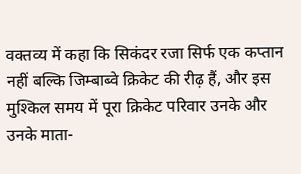वक्तव्य में कहा कि सिकंदर रजा सिर्फ एक कप्तान नहीं बल्कि जिम्बाब्वे क्रिकेट की रीढ़ हैं, और इस मुश्किल समय में पूरा क्रिकेट परिवार उनके और उनके माता-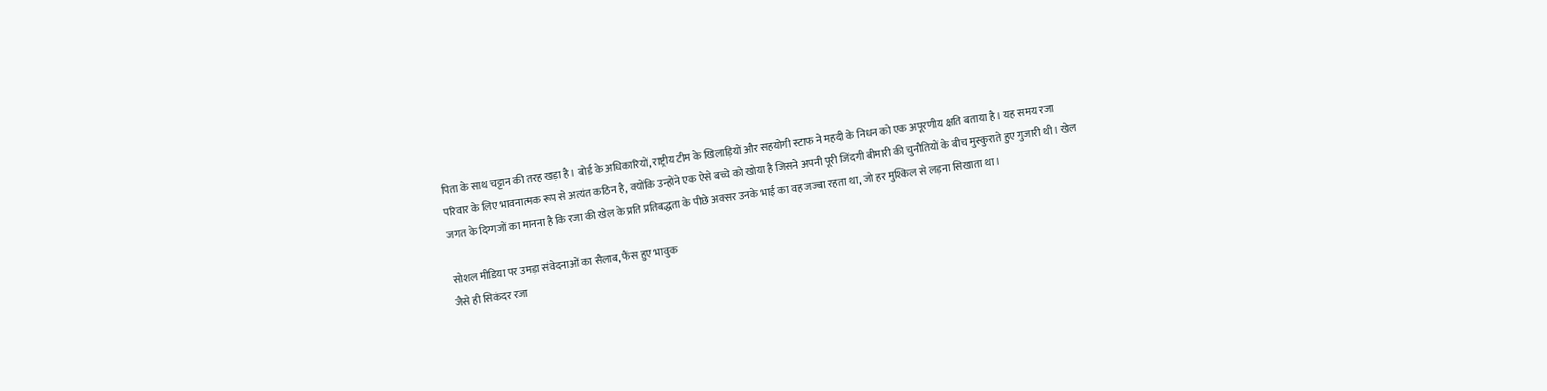पिता के साथ चट्टान की तरह खड़ा है। बोर्ड के अधिकारियों, राष्ट्रीय टीम के खिलाड़ियों और सहयोगी स्टाफ ने महदी के निधन को एक अपूरणीय क्षति बताया है। यह समय रजा परिवार के लिए भावनात्मक रूप से अत्यंत कठिन है, क्योंकि उन्होंने एक ऐसे बच्चे को खोया है जिसने अपनी पूरी जिंदगी बीमारी की चुनौतियों के बीच मुस्कुराते हुए गुजारी थी। खेल जगत के दिग्गजों का मानना है कि रजा की खेल के प्रति प्रतिबद्धता के पीछे अक्सर उनके भाई का वह जज्बा रहता था, जो हर मुश्किल से लड़ना सिखाता था।

सोशल मीडिया पर उमड़ा संवेदनाओं का सैलाब, फैंस हुए भावुक
जैसे ही सिकंदर रजा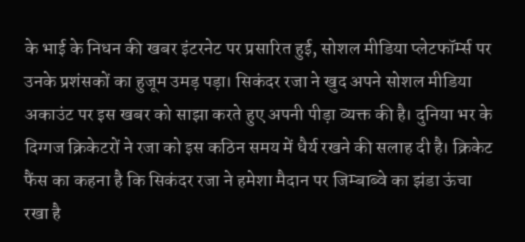के भाई के निधन की खबर इंटरनेट पर प्रसारित हुई, सोशल मीडिया प्लेटफॉर्म्स पर उनके प्रशंसकों का हुजूम उमड़ पड़ा। सिकंदर रजा ने खुद अपने सोशल मीडिया अकाउंट पर इस खबर को साझा करते हुए अपनी पीड़ा व्यक्त की है। दुनिया भर के दिग्गज क्रिकेटरों ने रजा को इस कठिन समय में धैर्य रखने की सलाह दी है। क्रिकेट फैंस का कहना है कि सिकंदर रजा ने हमेशा मैदान पर जिम्बाब्वे का झंडा ऊंचा रखा है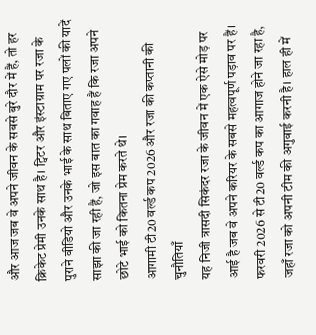और आज जब वे अपने जीवन के सबसे बुरे दौर में हैं, तो हर क्रिकेट प्रेमी उनके साथ है। ट्विटर और इंस्टाग्राम पर रजा के पुराने वीडियो और उनके भाई के साथ बिताए गए पलों की यादें साझा की जा रही हैं, जो इस बात का गवाह हैं कि रजा अपने छोटे भाई को कितना प्रेम करते थे।
आगामी टी20 वर्ल्ड कप 2026 और रजा की कप्तानी की चुनौतियाँ
यह निजी त्रासदी सिकंदर रजा के जीवन में एक ऐसे मोड़ पर आई है जब वे अपने करियर के सबसे महत्वपूर्ण पड़ाव पर हैं। फरवरी 2026 से टी20 वर्ल्ड कप का आगाज होने जा रहा है, जहाँ रजा को अपनी टीम की अगुवाई करनी है। हाल ही में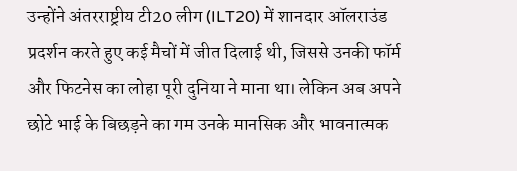उन्होंने अंतरराष्ट्रीय टी20 लीग (ILT20) में शानदार ऑलराउंड प्रदर्शन करते हुए कई मैचों में जीत दिलाई थी, जिससे उनकी फॉर्म और फिटनेस का लोहा पूरी दुनिया ने माना था। लेकिन अब अपने छोटे भाई के बिछड़ने का गम उनके मानसिक और भावनात्मक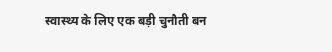स्वास्थ्य के लिए एक बड़ी चुनौती बन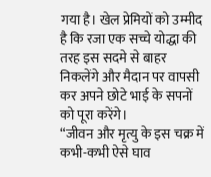गया है। खेल प्रेमियों को उम्मीद है कि रजा एक सच्चे योद्धा की तरह इस सदमे से बाहर निकलेंगे और मैदान पर वापसी कर अपने छोटे भाई के सपनों को पूरा करेंगे।
“जीवन और मृत्यु के इस चक्र में कभी-कभी ऐसे घाव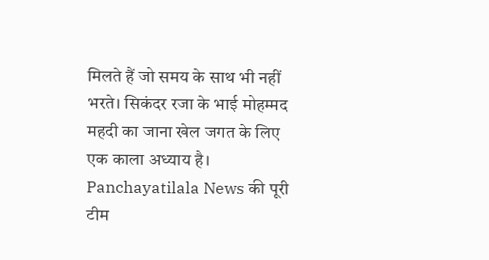मिलते हैं जो समय के साथ भी नहीं भरते। सिकंदर रजा के भाई मोहम्मद महदी का जाना खेल जगत के लिए एक काला अध्याय है। Panchayatilala News की पूरी टीम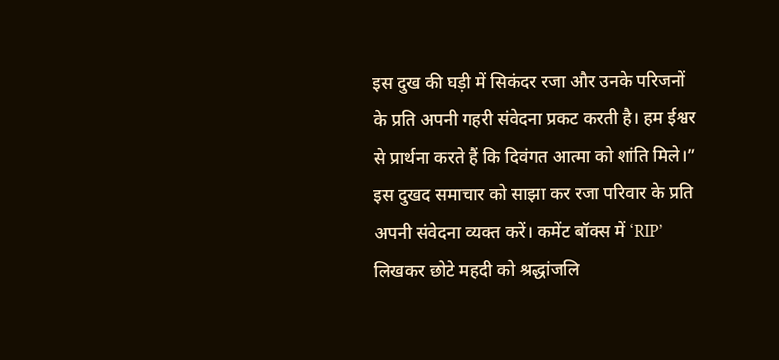इस दुख की घड़ी में सिकंदर रजा और उनके परिजनों के प्रति अपनी गहरी संवेदना प्रकट करती है। हम ईश्वर से प्रार्थना करते हैं कि दिवंगत आत्मा को शांति मिले।”
इस दुखद समाचार को साझा कर रजा परिवार के प्रति अपनी संवेदना व्यक्त करें। कमेंट बॉक्स में ‘RIP’ लिखकर छोटे महदी को श्रद्धांजलि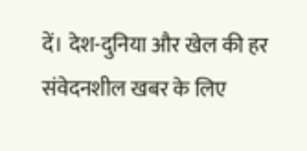दें। देश-दुनिया और खेल की हर संवेदनशील खबर के लिए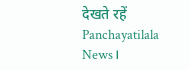देखते रहें Panchayatilala News।